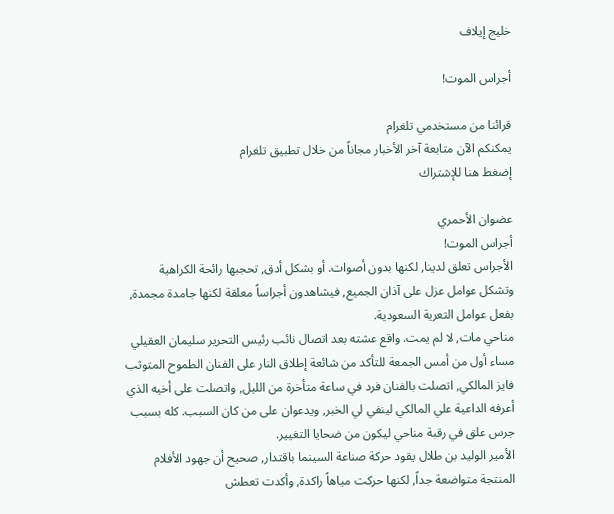خليج إيلاف

أجراس الموت!

قرائنا من مستخدمي تلغرام
يمكنكم الآن متابعة آخر الأخبار مجاناً من خلال تطبيق تلغرام
إضغط هنا للإشتراك

عضوان الأحمري
أجراس الموت!
الأجراس تعلق لدينا, لكنها بدون أصوات. أو بشكل أدق, تحجبها رائحة الكراهية وتشكل عوامل عزل على آذان الجميع, فيشاهدون أجراساً معلقة لكنها جامدة مجمدة, بفعل عوامل التعرية السعودية.
مناحي مات, لا لم يمت. واقع عشته بعد اتصال نائب رئيس التحرير سليمان العقيلي مساء أول من أمس الجمعة للتأكد من شائعة إطلاق النار على الفنان الطموح المتوثب فايز المالكي, اتصلت بالفنان فرد في ساعة متأخرة من الليل, واتصلت على أخيه الذي أعرفه الداعية علي المالكي لينفي لي الخبر, ويدعوان على من كان السبب. كله بسبب جرس علق في رقبة مناحي ليكون من ضحايا التغيير.
الأمير الوليد بن طلال يقود حركة صناعة السينما باقتدار, صحيح أن جهود الأفلام المنتجة متواضعة جداً, لكنها حركت مياهاً راكدة, وأكدت تعطش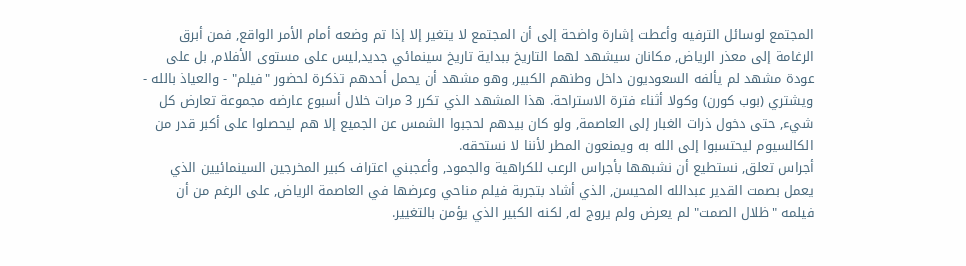المجتمع لوسائل الترفيه وأعطت إشارة واضحة إلى أن المجتمع لا يتغير إلا إذا تم وضعه أمام الأمر الواقع, فمن أبرق الرغامة إلى معذر الرياض, مكانان سيشهد لهما التاريخ ببداية تاريخ سينمائي جديد,ليس على مستوى الأفلام, بل على عودة مشهد لم يألفه السعوديون داخل وطنهم الكبير, وهو مشهد أن يحمل أحدهم تذكرة لحضور "فيلم" - والعياذ بالله - ويشتري (بوب كورن) وكولا أثناء فترة الاستراحة. هذا المشهد الذي تكرر 3 مرات خلال أسبوع عارضه مجموعة تعارض كل شيء, حتى دخول ذرات الغبار إلى العاصمة, ولو كان بيدهم لحجبوا الشمس عن الجميع إلا هم ليحصلوا على أكبر قدر من الكالسيوم ليحتسبوا إلى الله به ويمنعون المطر لأننا لا نستحقه.
أجراس تعلق, نستطيع أن نشبهها بأجراس الرعب للكراهية والجمود, وأعجبني اعتراف كبير المخرجين السينمائيين الذي يعمل بصمت القدير عبدالله المحيسن, الذي أشاد بتجربة فيلم مناحي وعرضها في العاصمة الرياض, على الرغم من أن فيلمه "ظلال الصمت" لم يعرض ولم يروج له, لكنه الكبير الذي يؤمن بالتغيير.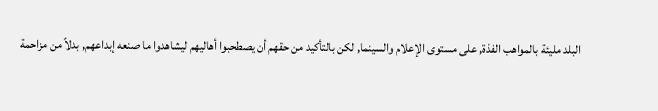البلد مليئة بالمواهب الفذة, على مستوى الإعلام والسينما, لكن بالتأكيد من حقهم أن يصطحبوا أهاليهم ليشاهدوا ما صنعه إبداعهم, بدلاً من مزاحمة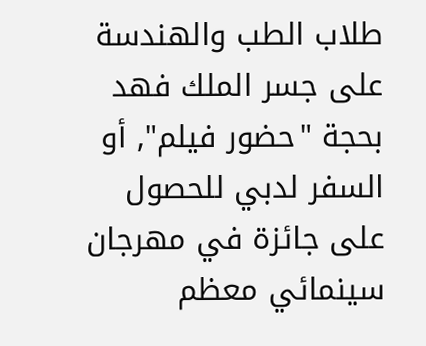طلاب الطب والهندسة على جسر الملك فهد بحجة "حضور فيلم", أو السفر لدبي للحصول على جائزة في مهرجان سينمائي معظم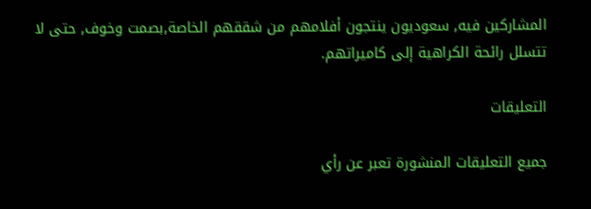المشاركين فيه, سعوديون ينتجون أفلامهم من شققهم الخاصة,بصمت وخوف, حتى لا تتسلل رائحة الكراهية إلى كاميراتهم.

التعليقات

جميع التعليقات المنشورة تعبر عن رأي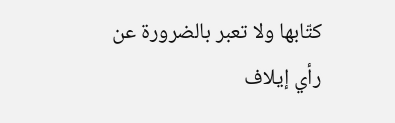كتّابها ولا تعبر بالضرورة عن رأي إيلاف